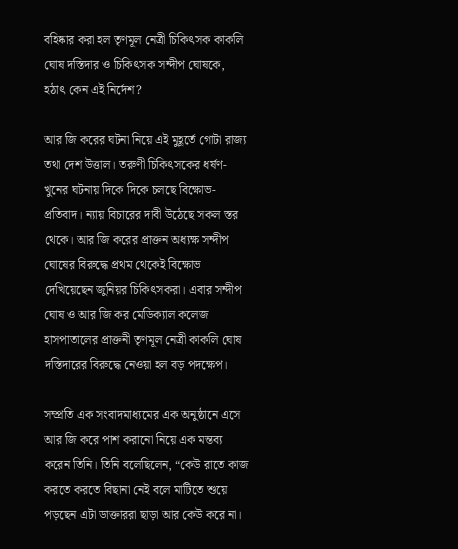বহিষ্কার করা হল তৃণমূল নেত্রী চিকিৎসক কাকলি ঘোষ দস্তিদার ও চিকিৎসক সন্দীপ ঘোষকে, হঠাৎ কেন এই নির্দেশ?

আর জি করের ঘটনা নিয়ে এই মুহূর্তে গোটা রাজ্য তথা দেশ উত্তাল। তরুণী চিকিৎসকের ধর্ষণ-খুনের ঘটনায় দিকে দিকে চলছে বিক্ষোভ-প্রতিবাদ। ন্যায় বিচারের দাবী উঠেছে সকল স্তর থেকে। আর জি করের প্রাক্তন অধ্যক্ষ সন্দীপ ঘোষের বিরুদ্ধে প্রথম থেকেই বিক্ষোভ দেখিয়েছেন জুনিয়র চিকিৎসকরা। এবার সন্দীপ ঘোষ ও আর জি কর মেডিক্যাল কলেজ হাসপাতালের প্রাক্তনী তৃণমূল নেত্রী কাকলি ঘোষ দস্তিদারের বিরুদ্ধে নেওয়া হল বড় পদক্ষেপ।

সম্প্রতি এক সংবাদমাধ্যমের এক অনুষ্ঠানে এসে আর জি করে পাশ করানো নিয়ে এক মন্তব্য করেন তিনি। তিনি বলেছিলেন, “কেউ রাতে কাজ করতে করতে বিছানা নেই বলে মাটিতে শুয়ে পড়ছেন এটা ডাক্তাররা ছাড়া আর কেউ করে না।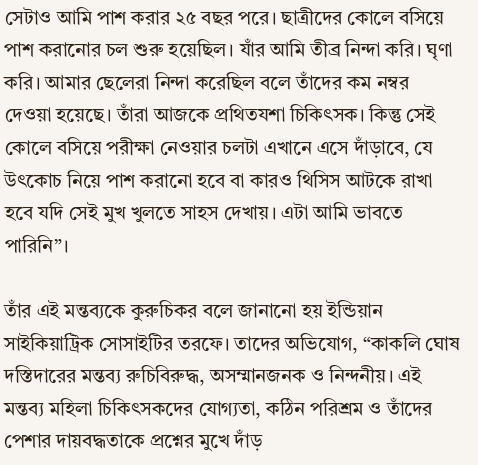সেটাও আমি পাশ করার ২৫ বছর পরে। ছাত্রীদের কোলে বসিয়ে পাশ করানোর চল শুরু হয়েছিল। যাঁর আমি তীব্র নিন্দা করি। ঘৃণা করি। আমার ছেলেরা নিন্দা করেছিল বলে তাঁদের কম নম্বর দেওয়া হয়েছে। তাঁরা আজকে প্রথিতযশা চিকিৎসক। কিন্তু সেই কোলে বসিয়ে পরীক্ষা নেওয়ার চলটা এখানে এসে দাঁড়াবে, যে উৎকোচ নিয়ে পাশ করানো হবে বা কারও থিসিস আটকে রাখা হবে যদি সেই মুখ খুলতে সাহস দেখায়। এটা আমি ভাবতে পারিনি”।

তাঁর এই মন্তব্যকে কুরুচিকর বলে জানানো হয় ইন্ডিয়ান সাইকিয়াট্রিক সোসাইটির তরফে। তাদের অভিযোগ, “কাকলি ঘোষ দস্তিদারের মন্তব্য রুচিবিরুদ্ধ, অসম্মানজনক ও নিন্দনীয়। এই মন্তব্য মহিলা চিকিৎসকদের যোগ্যতা, কঠিন পরিশ্রম ও তাঁদের পেশার দায়বদ্ধতাকে প্রশ্নের মুখে দাঁড়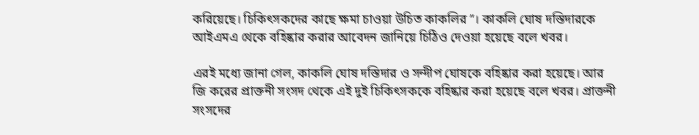করিয়েছে। চিকিৎসকদের কাছে ক্ষমা চাওয়া উচিত কাকলির”। কাকলি ঘোষ দস্তিদারকে আইএমএ থেকে বহিষ্কার করার আবেদন জানিয়ে চিঠিও দেওয়া হয়েছে বলে খবর।

এরই মধ্যে জানা গেল, কাকলি ঘোষ দস্তিদার ও সন্দীপ ঘোষকে বহিষ্কার করা হয়েছে। আর জি করের প্রাক্তনী সংসদ থেকে এই দুই চিকিৎসককে বহিষ্কার করা হয়েছে বলে খবর। প্রাক্তনী সংসদের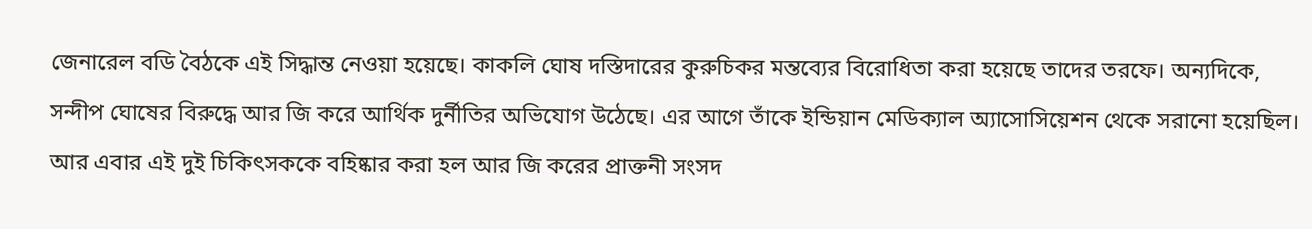জেনারেল বডি বৈঠকে এই সিদ্ধান্ত নেওয়া হয়েছে। কাকলি ঘোষ দস্তিদারের কুরুচিকর মন্তব্যের বিরোধিতা করা হয়েছে তাদের তরফে। অন্যদিকে, সন্দীপ ঘোষের বিরুদ্ধে আর জি করে আর্থিক দুর্নীতির অভিযোগ উঠেছে। এর আগে তাঁকে ইন্ডিয়ান মেডিক্যাল অ্যাসোসিয়েশন থেকে সরানো হয়েছিল। আর এবার এই দুই চিকিৎসককে বহিষ্কার করা হল আর জি করের প্রাক্তনী সংসদ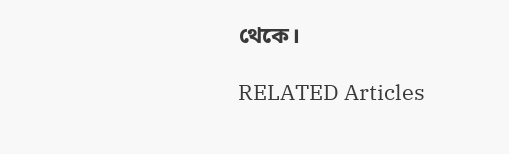থেকে।

RELATED Articles